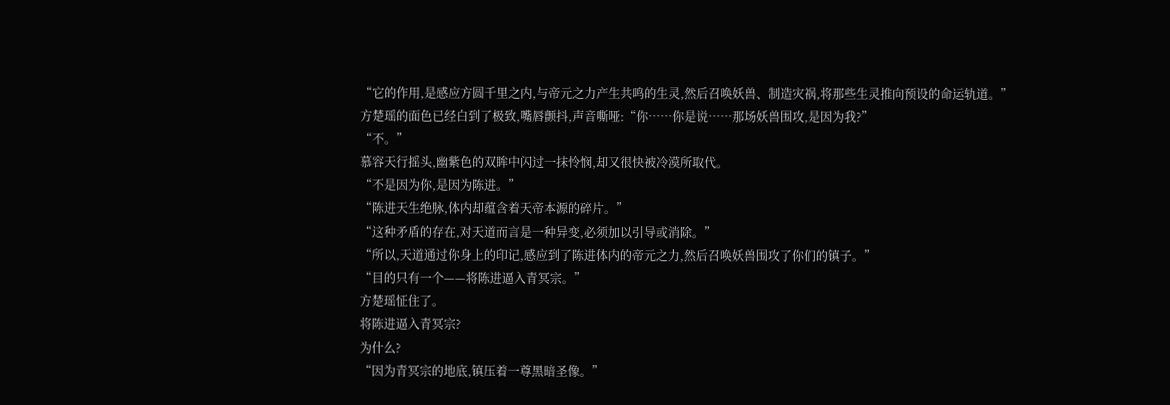“它的作用,是感应方圆千里之内,与帝元之力产生共鸣的生灵,然后召唤妖兽、制造灾祸,将那些生灵推向预设的命运轨道。”
方楚瑶的面色已经白到了极致,嘴唇颤抖,声音嘶哑:“你……你是说……那场妖兽围攻,是因为我?”
“不。”
慕容天行摇头,幽紫色的双眸中闪过一抹怜悯,却又很快被冷漠所取代。
“不是因为你,是因为陈进。”
“陈进天生绝脉,体内却蕴含着天帝本源的碎片。”
“这种矛盾的存在,对天道而言是一种异变,必须加以引导或消除。”
“所以,天道通过你身上的印记,感应到了陈进体内的帝元之力,然后召唤妖兽围攻了你们的镇子。”
“目的只有一个——将陈进逼入青冥宗。”
方楚瑶怔住了。
将陈进逼入青冥宗?
为什么?
“因为青冥宗的地底,镇压着一尊黑暗圣像。”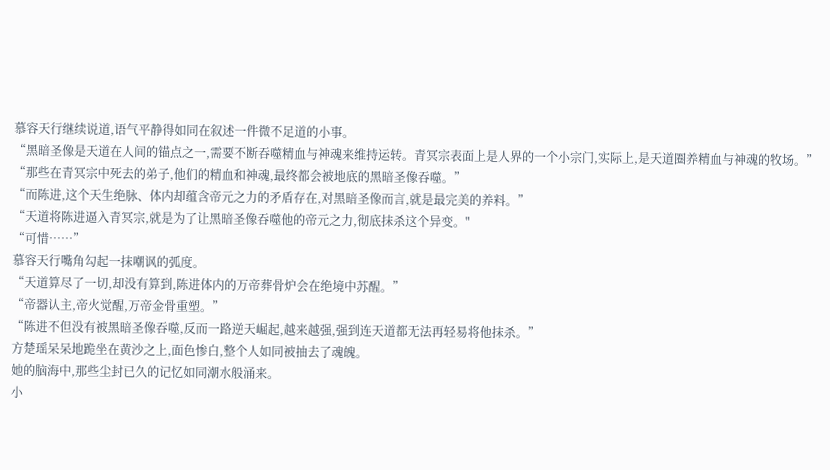慕容天行继续说道,语气平静得如同在叙述一件微不足道的小事。
“黑暗圣像是天道在人间的锚点之一,需要不断吞噬精血与神魂来维持运转。青冥宗表面上是人界的一个小宗门,实际上,是天道圈养精血与神魂的牧场。”
“那些在青冥宗中死去的弟子,他们的精血和神魂,最终都会被地底的黑暗圣像吞噬。”
“而陈进,这个天生绝脉、体内却蕴含帝元之力的矛盾存在,对黑暗圣像而言,就是最完美的养料。”
“天道将陈进逼入青冥宗,就是为了让黑暗圣像吞噬他的帝元之力,彻底抹杀这个异变。"
“可惜……”
慕容天行嘴角勾起一抹嘲讽的弧度。
“天道算尽了一切,却没有算到,陈进体内的万帝葬骨炉会在绝境中苏醒。”
“帝器认主,帝火觉醒,万帝金骨重塑。”
“陈进不但没有被黑暗圣像吞噬,反而一路逆天崛起,越来越强,强到连天道都无法再轻易将他抹杀。”
方楚瑶呆呆地跪坐在黄沙之上,面色惨白,整个人如同被抽去了魂魄。
她的脑海中,那些尘封已久的记忆如同潮水般涌来。
小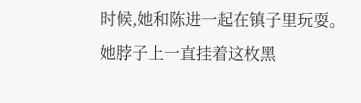时候,她和陈进一起在镇子里玩耍。
她脖子上一直挂着这枚黑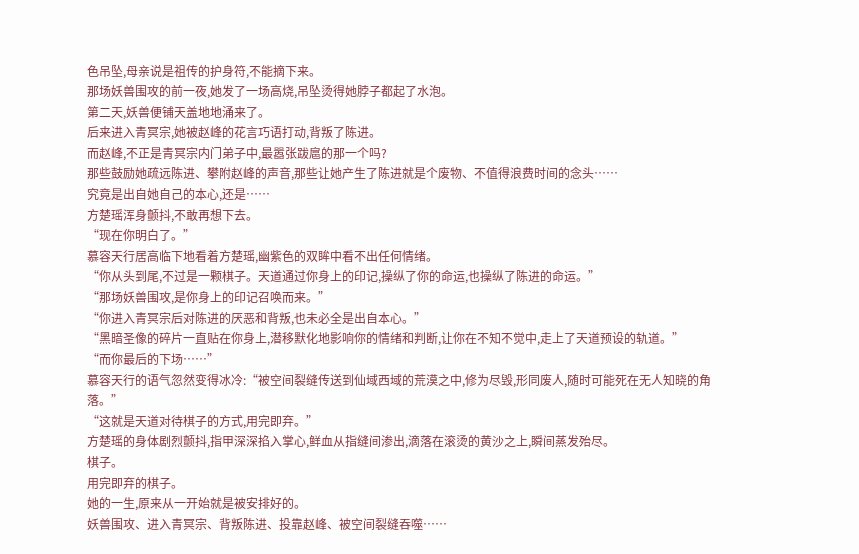色吊坠,母亲说是祖传的护身符,不能摘下来。
那场妖兽围攻的前一夜,她发了一场高烧,吊坠烫得她脖子都起了水泡。
第二天,妖兽便铺天盖地地涌来了。
后来进入青冥宗,她被赵峰的花言巧语打动,背叛了陈进。
而赵峰,不正是青冥宗内门弟子中,最嚣张跋扈的那一个吗?
那些鼓励她疏远陈进、攀附赵峰的声音,那些让她产生了陈进就是个废物、不值得浪费时间的念头……
究竟是出自她自己的本心,还是……
方楚瑶浑身颤抖,不敢再想下去。
“现在你明白了。”
慕容天行居高临下地看着方楚瑶,幽紫色的双眸中看不出任何情绪。
“你从头到尾,不过是一颗棋子。天道通过你身上的印记,操纵了你的命运,也操纵了陈进的命运。”
“那场妖兽围攻,是你身上的印记召唤而来。”
“你进入青冥宗后对陈进的厌恶和背叛,也未必全是出自本心。”
“黑暗圣像的碎片一直贴在你身上,潜移默化地影响你的情绪和判断,让你在不知不觉中,走上了天道预设的轨道。”
“而你最后的下场……”
慕容天行的语气忽然变得冰冷:“被空间裂缝传送到仙域西域的荒漠之中,修为尽毁,形同废人,随时可能死在无人知晓的角落。”
“这就是天道对待棋子的方式,用完即弃。”
方楚瑶的身体剧烈颤抖,指甲深深掐入掌心,鲜血从指缝间渗出,滴落在滚烫的黄沙之上,瞬间蒸发殆尽。
棋子。
用完即弃的棋子。
她的一生,原来从一开始就是被安排好的。
妖兽围攻、进入青冥宗、背叛陈进、投靠赵峰、被空间裂缝吞噬……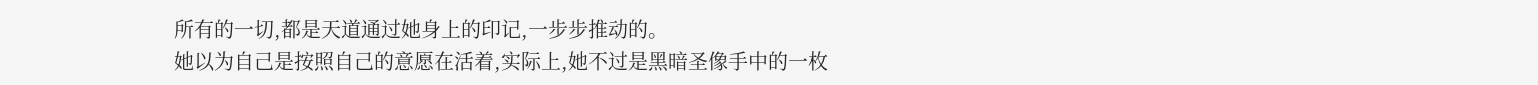所有的一切,都是天道通过她身上的印记,一步步推动的。
她以为自己是按照自己的意愿在活着,实际上,她不过是黑暗圣像手中的一枚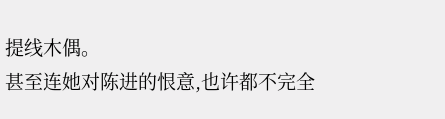提线木偶。
甚至连她对陈进的恨意,也许都不完全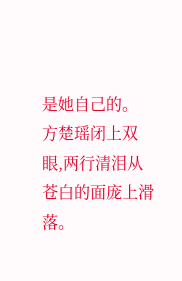是她自己的。
方楚瑶闭上双眼,两行清泪从苍白的面庞上滑落。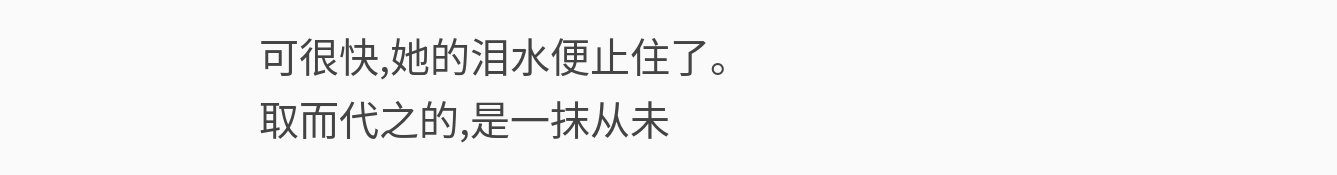可很快,她的泪水便止住了。
取而代之的,是一抹从未